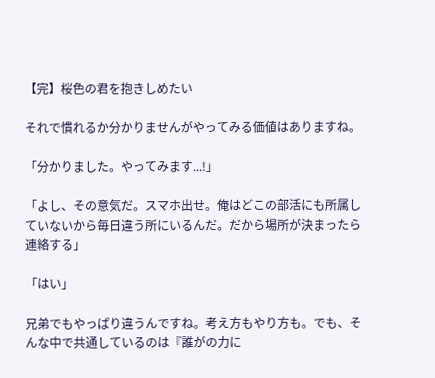【完】桜色の君を抱きしめたい

それで慣れるか分かりませんがやってみる価値はありますね。

「分かりました。やってみます...!」

「よし、その意気だ。スマホ出せ。俺はどこの部活にも所属していないから毎日違う所にいるんだ。だから場所が決まったら連絡する」

「はい」

兄弟でもやっぱり違うんですね。考え方もやり方も。でも、そんな中で共通しているのは『誰がの力に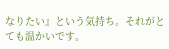なりたい』という気持ち。それがとても温かいです。